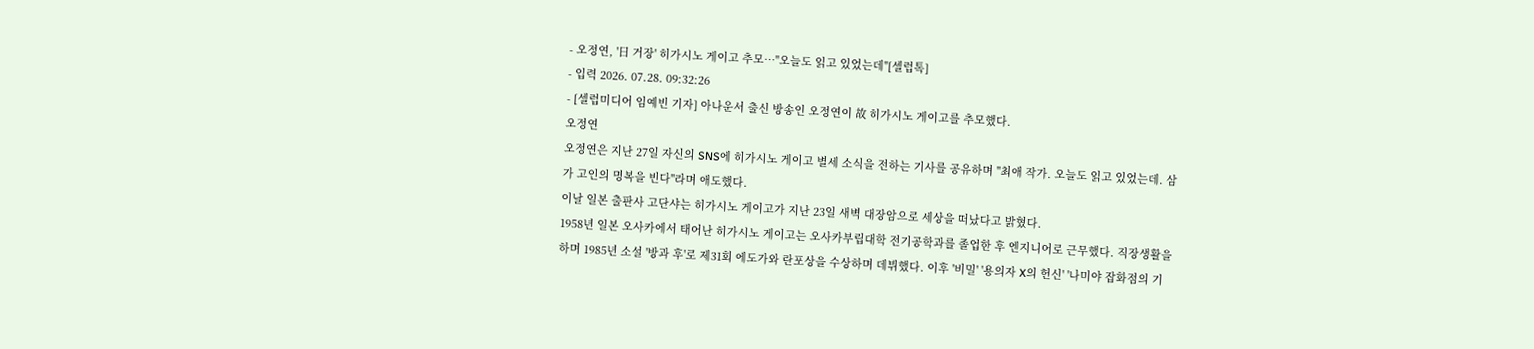- 오정연, '日 거장' 히가시노 게이고 추모…"오늘도 읽고 있었는데"[셀럽톡]
- 입력 2026. 07.28. 09:32:26
- [셀럽미디어 임예빈 기자] 아나운서 출신 방송인 오정연이 故 히가시노 게이고를 추모했다.
오정연
오정연은 지난 27일 자신의 SNS에 히가시노 게이고 별세 소식을 전하는 기사를 공유하며 "최애 작가. 오늘도 읽고 있었는데. 삼가 고인의 명복을 빈다"라며 애도했다.
이날 일본 출판사 고단샤는 히가시노 게이고가 지난 23일 새벽 대장암으로 세상을 떠났다고 밝혔다.
1958년 일본 오사카에서 태어난 히가시노 게이고는 오사카부립대학 전기공학과를 졸업한 후 엔지니어로 근무했다. 직장생활을 하며 1985년 소설 '방과 후'로 제31회 에도가와 란포상을 수상하며 데뷔했다. 이후 '비밀' '용의자 X의 헌신' '나미야 잡화점의 기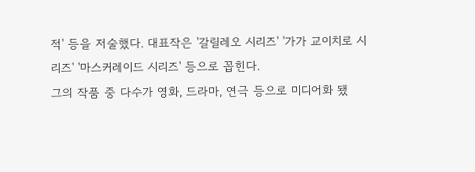적' 등을 저술했다. 대표작은 '갈릴레오 시리즈' '가가 교이치로 시리즈' '마스커레이드 시리즈' 등으로 꼽힌다.
그의 작품 중 다수가 영화, 드라마, 연극 등으로 미디어화 됐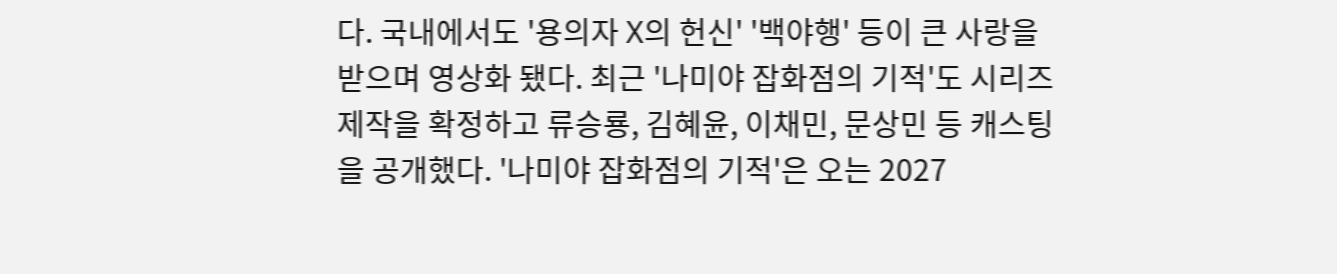다. 국내에서도 '용의자 X의 헌신' '백야행' 등이 큰 사랑을 받으며 영상화 됐다. 최근 '나미야 잡화점의 기적'도 시리즈 제작을 확정하고 류승룡, 김혜윤, 이채민, 문상민 등 캐스팅을 공개했다. '나미야 잡화점의 기적'은 오는 2027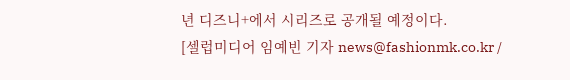년 디즈니+에서 시리즈로 공개될 예정이다.
[셀럽미디어 임예빈 기자 news@fashionmk.co.kr /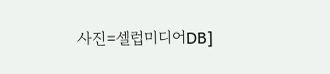사진=셀럽미디어DB]